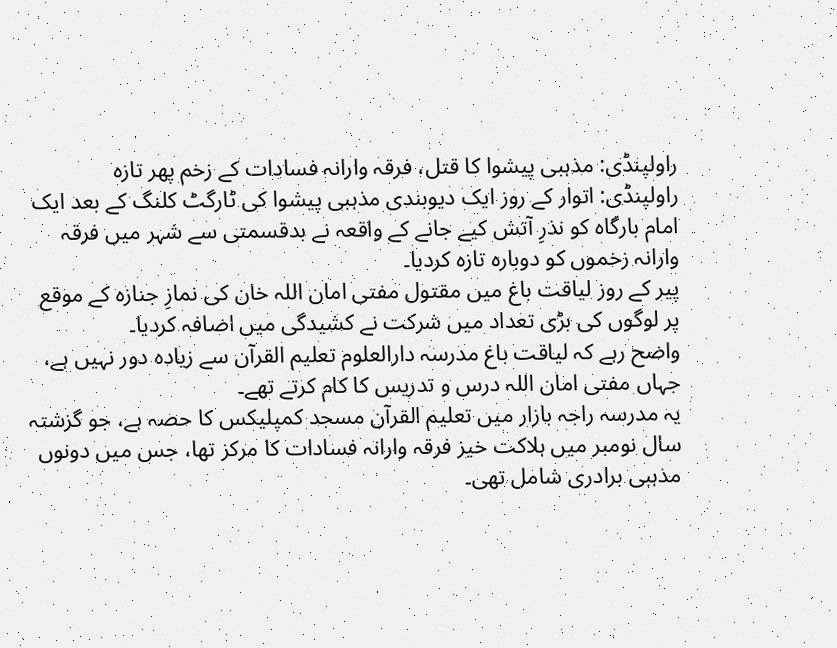راولپنڈی: مذہبی پیشوا کا قتل، فرقہ وارانہ فسادات کے زخم پھر تازہ
راولپنڈی: اتوار کے روز ایک دیوبندی مذہبی پیشوا کی ٹارگٹ کلنگ کے بعد ایک امام بارگاہ کو نذرِ آتش کیے جانے کے واقعہ نے بدقسمتی سے شہر میں فرقہ وارانہ زخموں کو دوبارہ تازہ کردیا۔
پیر کے روز لیاقت باغ میں مقتول مفتی امان اللہ خان کی نمازِ جنازہ کے موقع پر لوگوں کی بڑی تعداد میں شرکت نے کشیدگی میں اضافہ کردیا۔
واضح رہے کہ لیاقت باغ مدرسہ دارالعلوم تعلیم القرآن سے زیادہ دور نہیں ہے، جہاں مفتی امان اللہ درس و تدریس کا کام کرتے تھے۔
یہ مدرسہ راجہ بازار میں تعلیم القرآن مسجد کمپلیکس کا حصہ ہے، جو گزشتہ سال نومبر میں ہلاکت خیز فرقہ وارانہ فسادات کا مرکز تھا، جس میں دونوں مذہبی برادری شامل تھی۔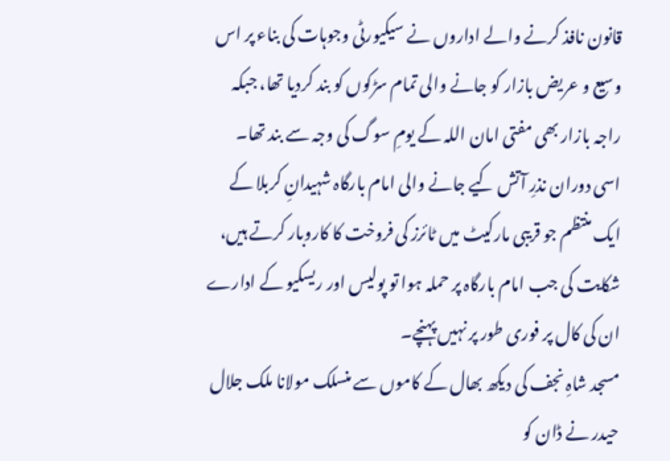قانون نافذ کرنے والے اداروں نے سیکیورٹی وجوہات کی بناء پر اس وسیع و عریض بازار کو جانے والی تمام سڑکوں کو بند کردیا تھا، جبکہ راجہ بازار بھی مفتی امان اللہ کے یومِ سوگ کی وجہ سے بند تھا۔
اسی دوران نذرِ آتش کیے جانے والی امام بارگاہ شہیدانِ کربلا کے ایک منتظم جو قریبی مارکیٹ میں ٹائرز کی فروخت کا کاروبار کرتے ہیں، شکایت کی جب امام بارگاہ پر حملہ ہوا تو پولیس اور ریسکیو کے ادارے ان کی کال پر فوری طور پر نہیں پہنچے۔
مسجد شاہِ نجف کی دیکھ بھال کے کاموں سے منسلک مولانا ملک جلال حیدر نے ڈان کو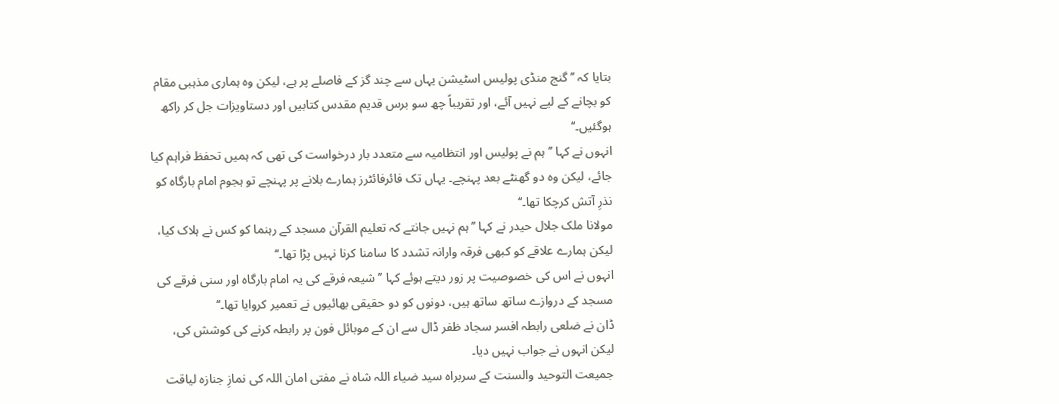بتایا کہ ’’گنج منڈی پولیس اسٹیشن یہاں سے چند گز کے فاصلے پر ہے، لیکن وہ ہماری مذہبی مقام کو بچانے کے لیے نہیں آئے، اور تقریباً چھ سو برس قدیم مقدس کتابیں اور دستاویزات جل کر راکھ ہوگئیں۔‘‘
انہوں نے کہا ’’ہم نے پولیس اور انتظامیہ سے متعدد بار درخواست کی تھی کہ ہمیں تحفظ فراہم کیا جائے، لیکن وہ دو گھنٹے بعد پہنچے۔ یہاں تک فائرفائٹرز ہمارے بلانے پر پہنچے تو ہجوم امام بارگاہ کو نذرِ آتش کرچکا تھا۔‘‘
مولانا ملک جلال حیدر نے کہا ’’ہم نہیں جانتے کہ تعلیم القرآن مسجد کے رہنما کو کس نے ہلاک کیا، لیکن ہمارے علاقے کو کبھی فرقہ وارانہ تشدد کا سامنا کرنا نہیں پڑا تھا۔‘‘
انہوں نے اس کی خصوصیت پر زور دیتے ہوئے کہا ’’شیعہ فرقے کی یہ امام بارگاہ اور سنی فرقے کی مسجد کے دروازے ساتھ ساتھ ہیں، دونوں کو دو حقیقی بھائیوں نے تعمیر کروایا تھا۔‘‘
ڈان نے ضلعی رابطہ افسر سجاد ظفر ڈال سے ان کے موبائل فون پر رابطہ کرنے کی کوشش کی، لیکن انہوں نے جواب نہیں دیا۔
جمیعت التوحید والسنت کے سربراہ سید ضیاء اللہ شاہ نے مفتی امان اللہ کی نمازِ جنازہ لیاقت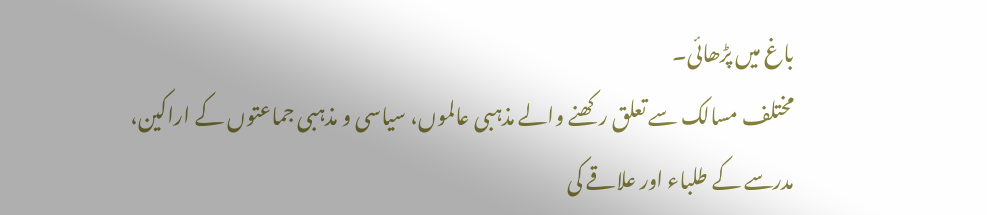باغ میں پڑھائی۔
مختلف مسالک سے تعلق رکھنے والے مذہبی عالموں، سیاسی و مذہبی جماعتوں کے اراکین، مدرسے کے طلباء اور علاقے کی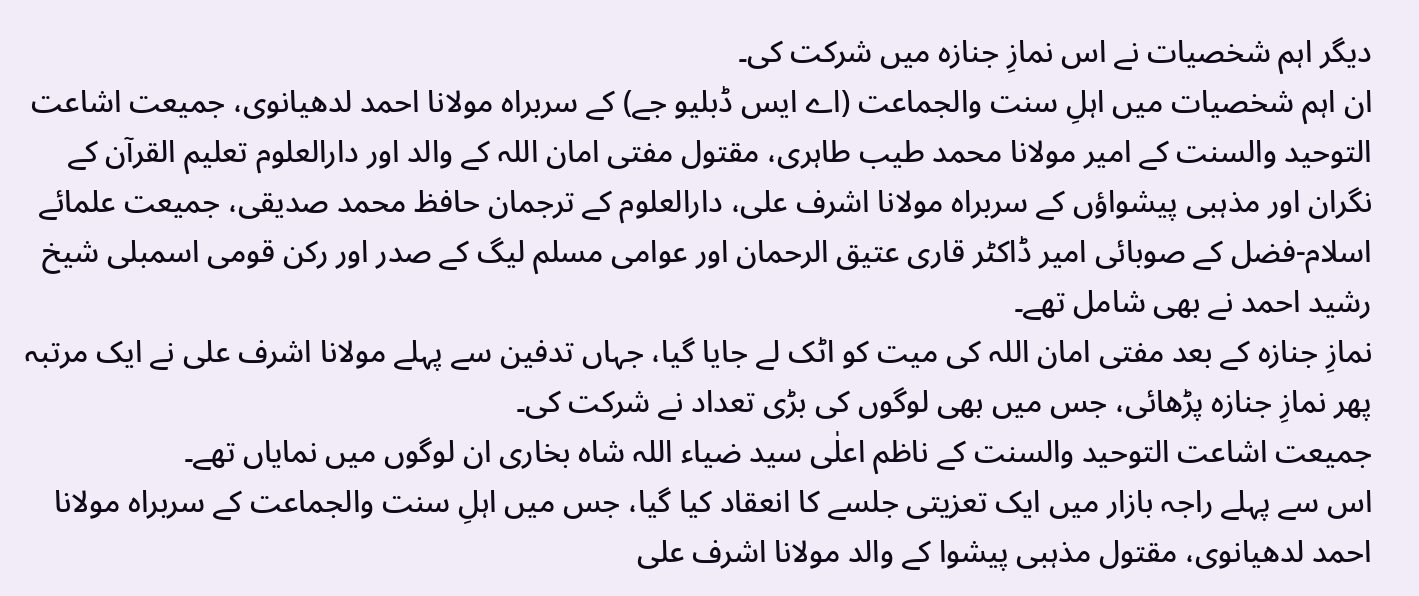دیگر اہم شخصیات نے اس نمازِ جنازہ میں شرکت کی۔
ان اہم شخصیات میں اہلِ سنت والجماعت (اے ایس ڈبلیو جے) کے سربراہ مولانا احمد لدھیانوی، جمیعت اشاعت التوحید والسنت کے امیر مولانا محمد طیب طاہری، مقتول مفتی امان اللہ کے والد اور دارالعلوم تعلیم القرآن کے نگران اور مذہبی پیشواؤں کے سربراہ مولانا اشرف علی، دارالعلوم کے ترجمان حافظ محمد صدیقی، جمیعت علمائے اسلام-فضل کے صوبائی امیر ڈاکٹر قاری عتیق الرحمان اور عوامی مسلم لیگ کے صدر اور رکن قومی اسمبلی شیخ رشید احمد نے بھی شامل تھے۔
نمازِ جنازہ کے بعد مفتی امان اللہ کی میت کو اٹک لے جایا گیا، جہاں تدفین سے پہلے مولانا اشرف علی نے ایک مرتبہ پھر نمازِ جنازہ پڑھائی، جس میں بھی لوگوں کی بڑی تعداد نے شرکت کی۔
جمیعت اشاعت التوحید والسنت کے ناظم اعلٰی سید ضیاء اللہ شاہ بخاری ان لوگوں میں نمایاں تھے۔
اس سے پہلے راجہ بازار میں ایک تعزیتی جلسے کا انعقاد کیا گیا، جس میں اہلِ سنت والجماعت کے سربراہ مولانا احمد لدھیانوی، مقتول مذہبی پیشوا کے والد مولانا اشرف علی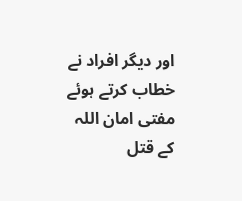اور دیگر افراد نے خطاب کرتے ہوئے مفتی امان اللہ کے قتل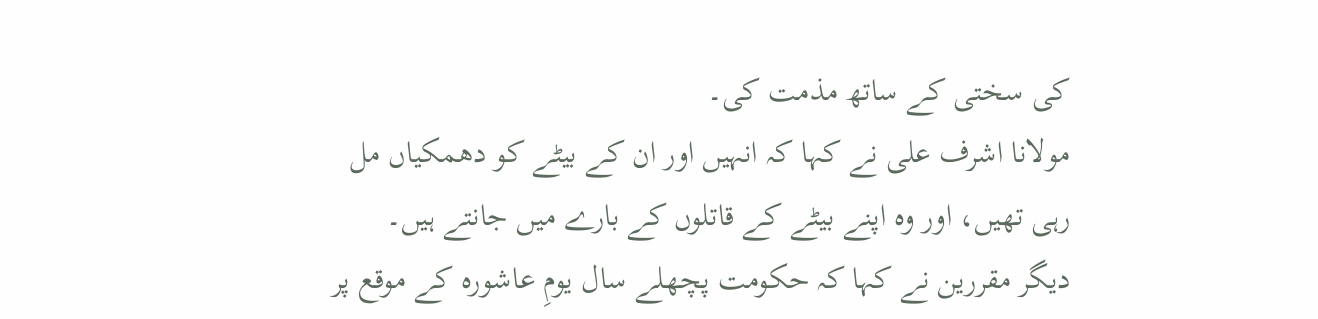کی سختی کے ساتھ مذمت کی۔
مولانا اشرف علی نے کہا کہ انہیں اور ان کے بیٹے کو دھمکیاں مل رہی تھیں، اور وہ اپنے بیٹے کے قاتلوں کے بارے میں جانتے ہیں۔
دیگر مقررین نے کہا کہ حکومت پچھلے سال یومِ عاشورہ کے موقع پر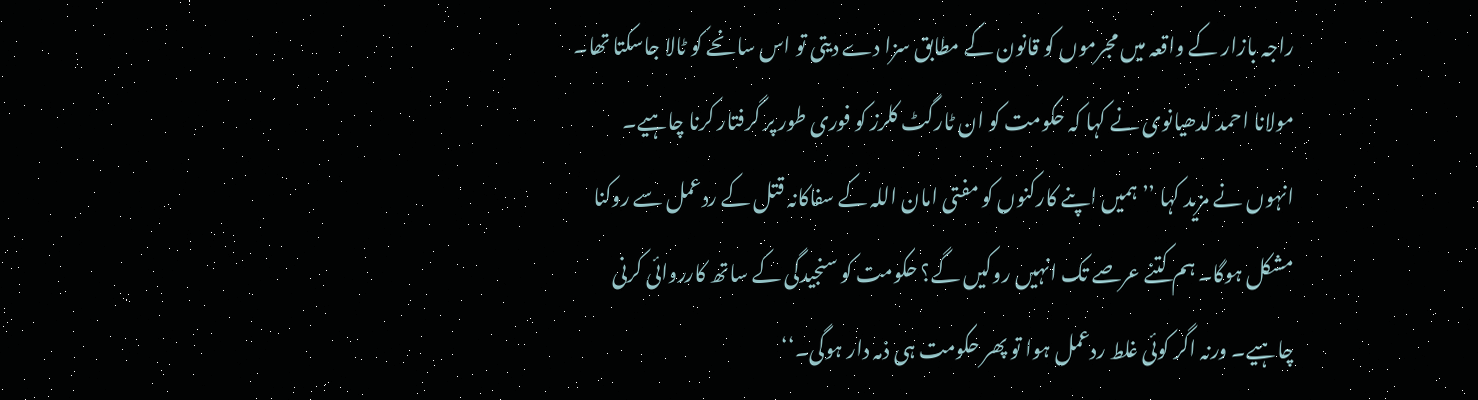راجہ بازار کے واقعہ میں مجرموں کو قانون کے مطابق سزا دے دیتی تو اس سانحے کو ٹالا جاسکتا تھا۔
مولانا احمد لدھیانوی نے کہا کہ حکومت کو ان ٹارگٹ کلرز کو فوری طور پر گرفتار کرنا چاہیے۔
انہوں نے مزید کہا ’’ہمیں اپنے کارکنوں کو مفتی امان اللہ کے سفاکانہ قتل کے ردعمل سے روکنا مشکل ہوگا۔ ہم کتنے عرصے تک انہیں روکیں گے؟ حکومت کو سنجیدگی کے ساتھ کارروائی کرنی چاہیے۔ ورنہ اگر کوئی غلط ردعمل ہوا تو پھر حکومت ہی ذمہ دار ہوگی۔‘‘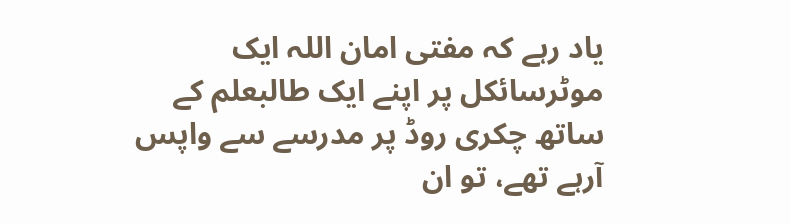یاد رہے کہ مفتی امان اللہ ایک موٹرسائکل پر اپنے ایک طالبعلم کے ساتھ چکری روڈ پر مدرسے سے واپس آرہے تھے، تو ان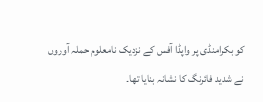کو بکرامنڈی پر واپڈا آفس کے نزدیک نامعلوم حملہ آوروں نے شدید فائرنگ کا نشانہ بنایا تھا۔